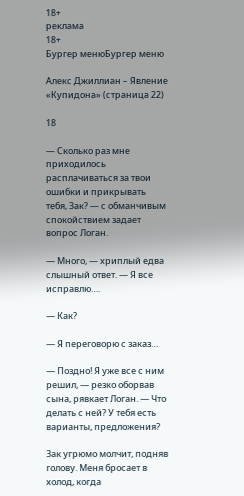18+
реклама
18+
Бургер менюБургер меню

Алекс Джиллиан – Явление «Купидона» (страница 22)

18

— Сколько раз мне приходилось расплачиваться за твои ошибки и прикрывать тебя, Зак? — с обманчивым спокойствием задает вопрос Логан.

— Много, — хриплый едва слышный ответ. — Я все исправлю….

— Как?

— Я переговорю с заказ…

— Поздно! Я уже все с ним решил, — резко оборвав сына, рявкает Логан. — Что делать с ней? У тебя есть варианты, предложения?

Зак угрюмо молчит, подняв голову. Меня бросает в холод, когда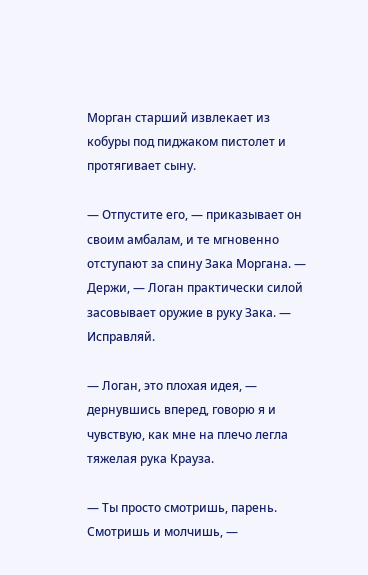Морган старший извлекает из кобуры под пиджаком пистолет и протягивает сыну.

— Отпустите его, — приказывает он своим амбалам, и те мгновенно отступают за спину Зака Моргана. — Держи, — Логан практически силой засовывает оружие в руку Зака. — Исправляй.

— Логан, это плохая идея, — дернувшись вперед, говорю я и чувствую, как мне на плечо легла тяжелая рука Крауза.

— Ты просто смотришь, парень. Смотришь и молчишь, —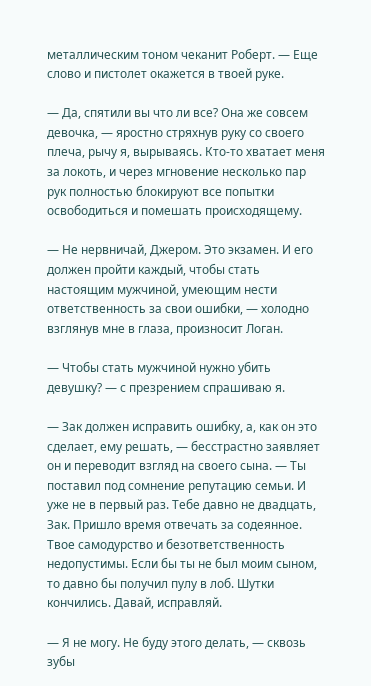металлическим тоном чеканит Роберт. — Еще слово и пистолет окажется в твоей руке.

— Да, спятили вы что ли все? Она же совсем девочка, — яростно стряхнув руку со своего плеча, рычу я, вырываясь. Кто-то хватает меня за локоть, и через мгновение несколько пар рук полностью блокируют все попытки освободиться и помешать происходящему.

— Не нервничай, Джером. Это экзамен. И его должен пройти каждый, чтобы стать настоящим мужчиной, умеющим нести ответственность за свои ошибки, — холодно взглянув мне в глаза, произносит Логан.

— Чтобы стать мужчиной нужно убить девушку? — с презрением спрашиваю я.

— Зак должен исправить ошибку, а, как он это сделает, ему решать, — бесстрастно заявляет он и переводит взгляд на своего сына. — Ты поставил под сомнение репутацию семьи. И уже не в первый раз. Тебе давно не двадцать, Зак. Пришло время отвечать за содеянное. Твое самодурство и безответственность недопустимы. Если бы ты не был моим сыном, то давно бы получил пулу в лоб. Шутки кончились. Давай, исправляй.

— Я не могу. Не буду этого делать, — сквозь зубы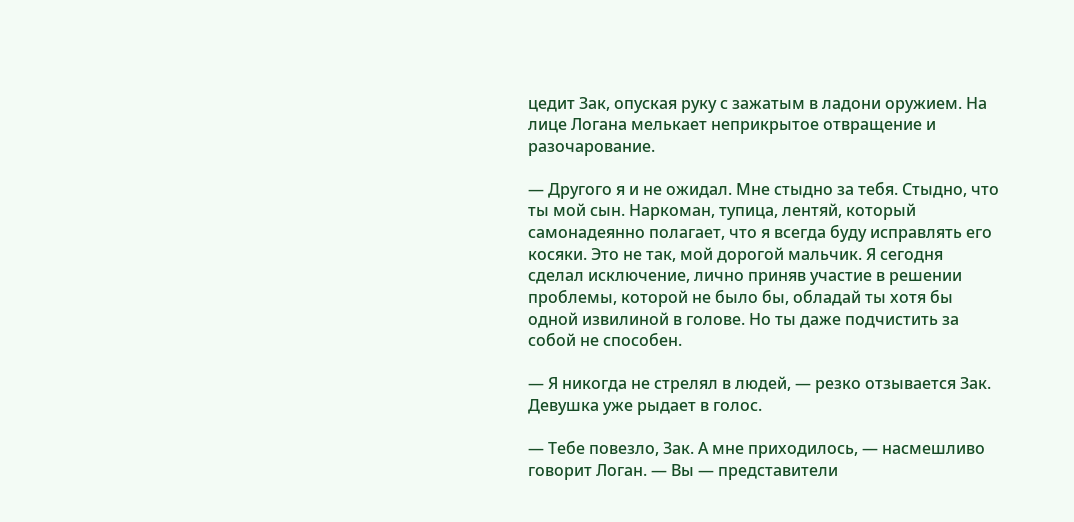цедит Зак, опуская руку с зажатым в ладони оружием. На лице Логана мелькает неприкрытое отвращение и разочарование.

— Другого я и не ожидал. Мне стыдно за тебя. Стыдно, что ты мой сын. Наркоман, тупица, лентяй, который самонадеянно полагает, что я всегда буду исправлять его косяки. Это не так, мой дорогой мальчик. Я сегодня сделал исключение, лично приняв участие в решении проблемы, которой не было бы, обладай ты хотя бы одной извилиной в голове. Но ты даже подчистить за собой не способен.

— Я никогда не стрелял в людей, — резко отзывается Зак. Девушка уже рыдает в голос.

— Тебе повезло, Зак. А мне приходилось, — насмешливо говорит Логан. — Вы — представители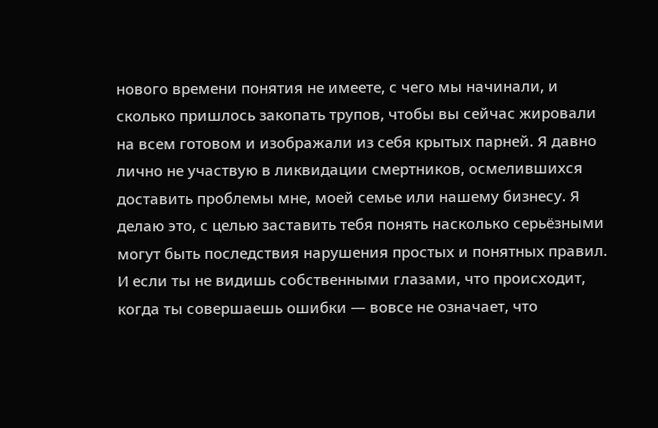нового времени понятия не имеете, с чего мы начинали, и сколько пришлось закопать трупов, чтобы вы сейчас жировали на всем готовом и изображали из себя крытых парней. Я давно лично не участвую в ликвидации смертников, осмелившихся доставить проблемы мне, моей семье или нашему бизнесу. Я делаю это, с целью заставить тебя понять насколько серьёзными могут быть последствия нарушения простых и понятных правил. И если ты не видишь собственными глазами, что происходит, когда ты совершаешь ошибки — вовсе не означает, что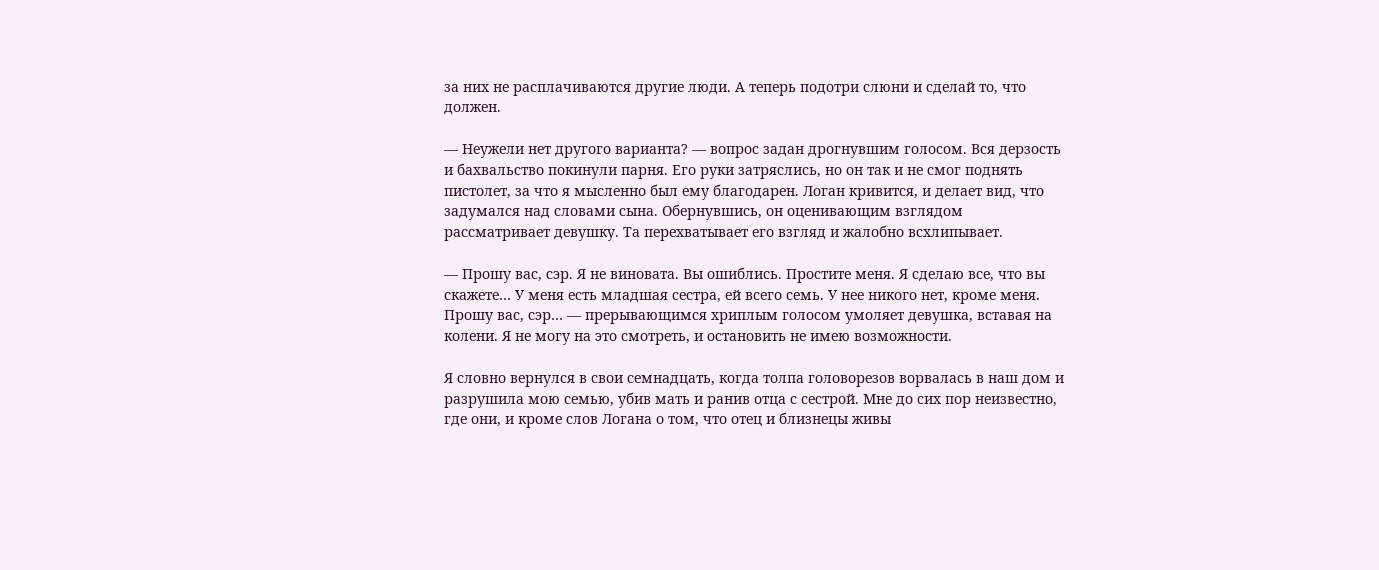за них не расплачиваются другие люди. А теперь подотри слюни и сделай то, что должен.

— Неужели нет другого варианта? — вопрос задан дрогнувшим голосом. Вся дерзость и бахвальство покинули парня. Его руки затряслись, но он так и не смог поднять пистолет, за что я мысленно был ему благодарен. Логан кривится, и делает вид, что задумался над словами сына. Обернувшись, он оценивающим взглядом рассматривает девушку. Та перехватывает его взгляд и жалобно всхлипывает.

— Прошу вас, сэр. Я не виновата. Вы ошиблись. Простите меня. Я сделаю все, что вы скажете… У меня есть младшая сестра, ей всего семь. У нее никого нет, кроме меня. Прошу вас, сэр… — прерывающимся хриплым голосом умоляет девушка, вставая на колени. Я не могу на это смотреть, и остановить не имею возможности.

Я словно вернулся в свои семнадцать, когда толпа головорезов ворвалась в наш дом и разрушила мою семью, убив мать и ранив отца с сестрой. Мне до сих пор неизвестно, где они, и кроме слов Логана о том, что отец и близнецы живы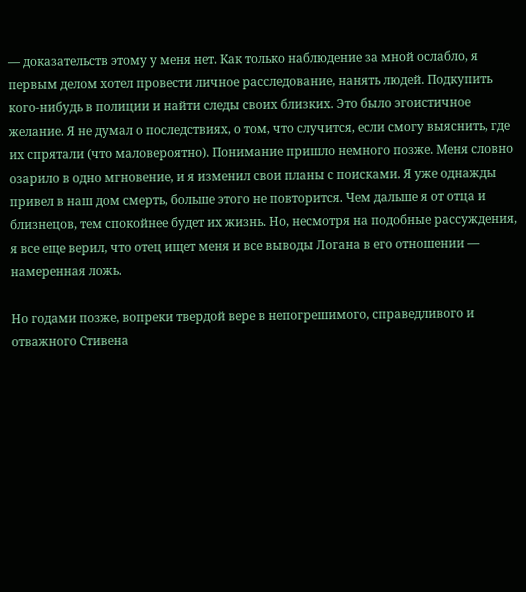— доказательств этому у меня нет. Как только наблюдение за мной ослабло, я первым делом хотел провести личное расследование, нанять людей. Подкупить кого-нибудь в полиции и найти следы своих близких. Это было эгоистичное желание. Я не думал о последствиях, о том, что случится, если смогу выяснить, где их спрятали (что маловероятно). Понимание пришло немного позже. Меня словно озарило в одно мгновение, и я изменил свои планы с поисками. Я уже однажды привел в наш дом смерть, больше этого не повторится. Чем дальше я от отца и близнецов, тем спокойнее будет их жизнь. Но, несмотря на подобные рассуждения, я все еще верил, что отец ищет меня и все выводы Логана в его отношении — намеренная ложь.

Но годами позже, вопреки твердой вере в непогрешимого, справедливого и отважного Стивена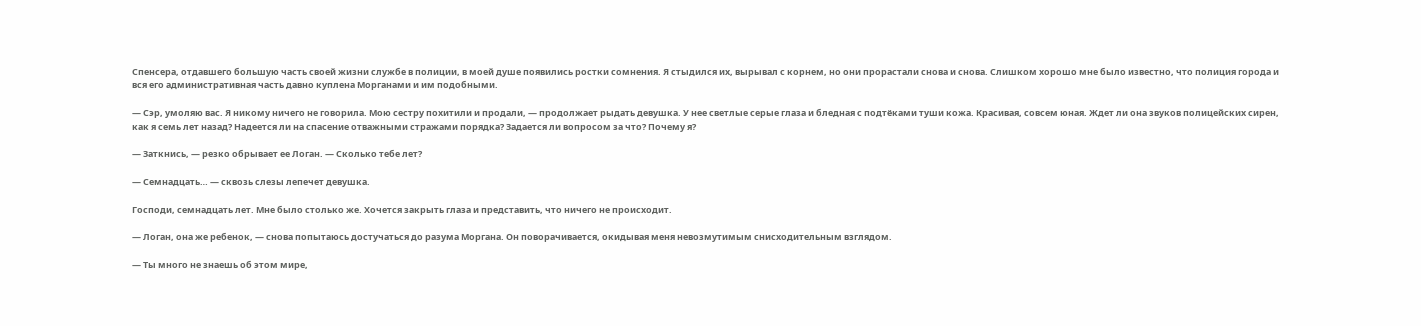Спенсера, отдавшего большую часть своей жизни службе в полиции, в моей душе появились ростки сомнения. Я стыдился их, вырывал с корнем, но они прорастали снова и снова. Слишком хорошо мне было известно, что полиция города и вся его административная часть давно куплена Морганами и им подобными.

— Сэр, умоляю вас. Я никому ничего не говорила. Мою сестру похитили и продали, — продолжает рыдать девушка. У нее светлые серые глаза и бледная с подтёками туши кожа. Красивая, совсем юная. Ждет ли она звуков полицейских сирен, как я семь лет назад? Надеется ли на спасение отважными стражами порядка? Задается ли вопросом за что? Почему я?

— Заткнись, — резко обрывает ее Логан. — Сколько тебе лет?

— Семнадцать… — сквозь слезы лепечет девушка.

Господи, семнадцать лет. Мне было столько же. Хочется закрыть глаза и представить, что ничего не происходит.

— Логан, она же ребенок, — снова попытаюсь достучаться до разума Моргана. Он поворачивается, окидывая меня невозмутимым снисходительным взглядом.

— Ты много не знаешь об этом мире,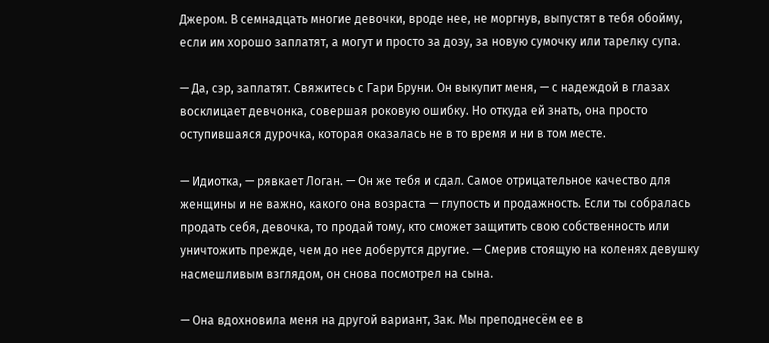Джером. В семнадцать многие девочки, вроде нее, не моргнув, выпустят в тебя обойму, если им хорошо заплатят, а могут и просто за дозу, за новую сумочку или тарелку супа.

— Да, сэр, заплатят. Свяжитесь с Гари Бруни. Он выкупит меня, — с надеждой в глазах восклицает девчонка, совершая роковую ошибку. Но откуда ей знать, она просто оступившаяся дурочка, которая оказалась не в то время и ни в том месте.

— Идиотка, — рявкает Логан. — Он же тебя и сдал. Самое отрицательное качество для женщины и не важно, какого она возраста — глупость и продажность. Если ты собралась продать себя, девочка, то продай тому, кто сможет защитить свою собственность или уничтожить прежде, чем до нее доберутся другие. — Смерив стоящую на коленях девушку насмешливым взглядом, он снова посмотрел на сына.

— Она вдохновила меня на другой вариант, Зак. Мы преподнесём ее в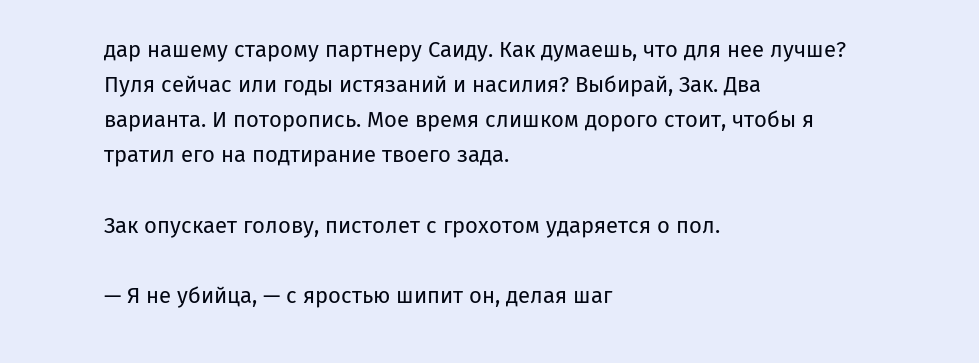дар нашему старому партнеру Саиду. Как думаешь, что для нее лучше? Пуля сейчас или годы истязаний и насилия? Выбирай, Зак. Два варианта. И поторопись. Мое время слишком дорого стоит, чтобы я тратил его на подтирание твоего зада.

Зак опускает голову, пистолет с грохотом ударяется о пол.

— Я не убийца, — с яростью шипит он, делая шаг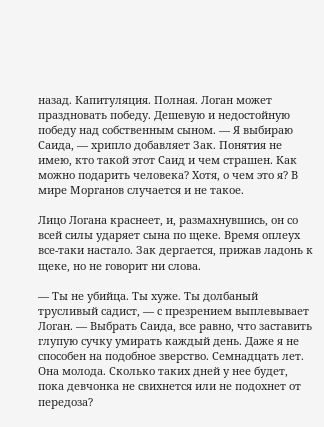назад. Капитуляция. Полная. Логан может праздновать победу. Дешевую и недостойную победу над собственным сыном. — Я выбираю Саида, — хрипло добавляет Зак. Понятия не имею, кто такой этот Саид и чем страшен. Как можно подарить человека? Хотя, о чем это я? В мире Морганов случается и не такое.

Лицо Логана краснеет, и, размахнувшись, он со всей силы ударяет сына по щеке. Время оплеух все-таки настало. Зак дергается, прижав ладонь к щеке, но не говорит ни слова.

— Ты не убийца. Ты хуже. Ты долбаный трусливый садист, — с презрением выплевывает Логан. — Выбрать Саида, все равно, что заставить глупую сучку умирать каждый день. Даже я не способен на подобное зверство. Семнадцать лет. Она молода. Сколько таких дней у нее будет, пока девчонка не свихнется или не подохнет от передоза?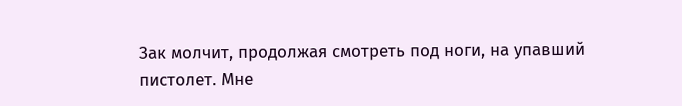Зак молчит, продолжая смотреть под ноги, на упавший пистолет. Мне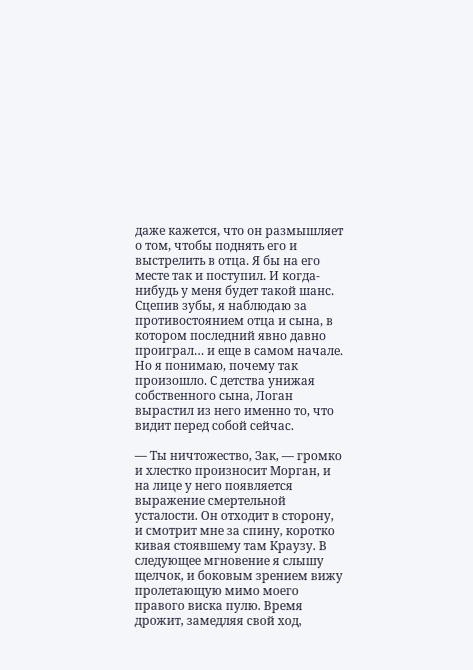даже кажется, что он размышляет о том, чтобы поднять его и выстрелить в отца. Я бы на его месте так и поступил. И когда-нибудь у меня будет такой шанс. Сцепив зубы, я наблюдаю за противостоянием отца и сына, в котором последний явно давно проиграл… и еще в самом начале. Но я понимаю, почему так произошло. С детства унижая собственного сына, Логан вырастил из него именно то, что видит перед собой сейчас.

— Ты ничтожество, Зак, — громко и хлестко произносит Морган, и на лице у него появляется выражение смертельной усталости. Он отходит в сторону, и смотрит мне за спину, коротко кивая стоявшему там Краузу. В следующее мгновение я слышу щелчок, и боковым зрением вижу пролетающую мимо моего правого виска пулю. Время дрожит, замедляя свой ход,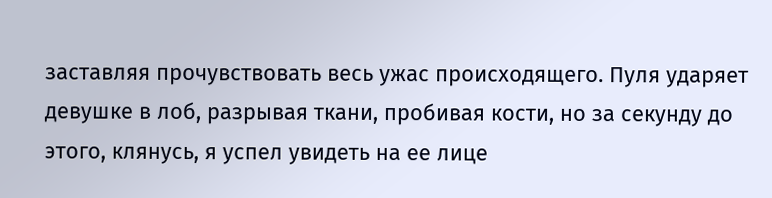заставляя прочувствовать весь ужас происходящего. Пуля ударяет девушке в лоб, разрывая ткани, пробивая кости, но за секунду до этого, клянусь, я успел увидеть на ее лице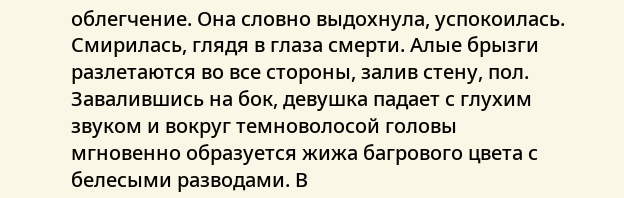облегчение. Она словно выдохнула, успокоилась. Смирилась, глядя в глаза смерти. Алые брызги разлетаются во все стороны, залив стену, пол. Завалившись на бок, девушка падает с глухим звуком и вокруг темноволосой головы мгновенно образуется жижа багрового цвета с белесыми разводами. В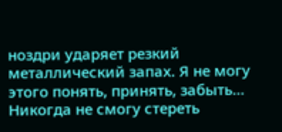ноздри ударяет резкий металлический запах. Я не могу этого понять, принять, забыть… Никогда не смогу стереть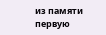из памяти первую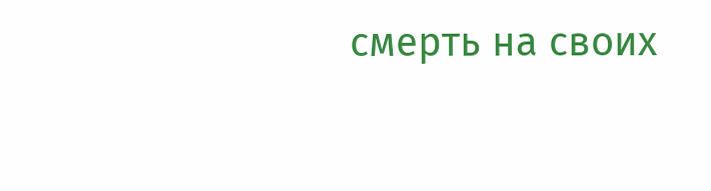смерть на своих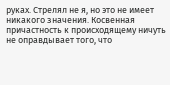руках. Стрелял не я, но это не имеет никакого значения. Косвенная причастность к происходящему ничуть не оправдывает того, что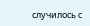случилось с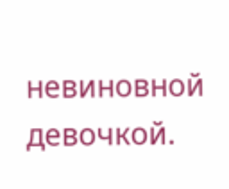невиновной девочкой.